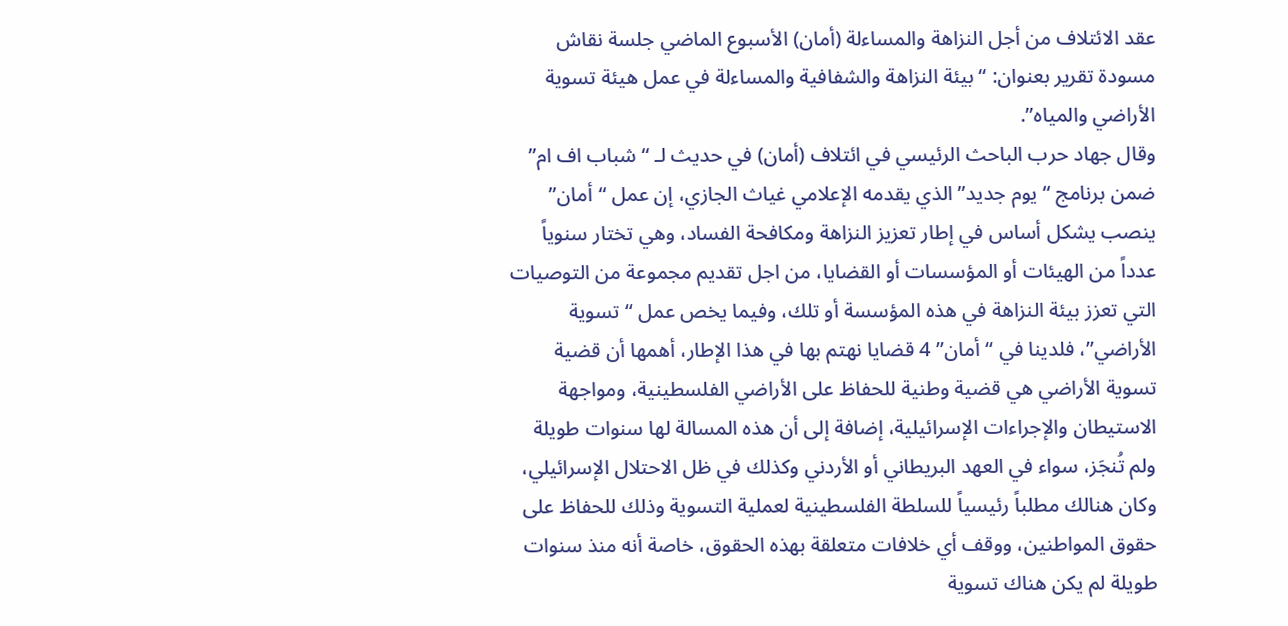عقد الائتلاف من أجل النزاهة والمساءلة (أمان) الأسبوع الماضي جلسة نقاش مسودة تقرير بعنوان: “بيئة النزاهة والشفافية والمساءلة في عمل هيئة تسوية الأراضي والمياه”.
وقال جهاد حرب الباحث الرئيسي في ائتلاف (أمان) في حديث لـ “شباب اف ام” ضمن برنامج “يوم جديد” الذي يقدمه الإعلامي غياث الجازي، إن عمل “أمان” ينصب يشكل أساس في إطار تعزيز النزاهة ومكافحة الفساد، وهي تختار سنوياً عدداً من الهيئات أو المؤسسات أو القضايا، من اجل تقديم مجموعة من التوصيات التي تعزز بيئة النزاهة في هذه المؤسسة أو تلك، وفيما يخص عمل “تسوية الأراضي”، فلدينا في “أمان” 4 قضايا نهتم بها في هذا الإطار، أهمها أن قضية تسوية الأراضي هي قضية وطنية للحفاظ على الأراضي الفلسطينية، ومواجهة الاستيطان والإجراءات الإسرائيلية، إضافة إلى أن هذه المسالة لها سنوات طويلة ولم تُنجَز، سواء في العهد البريطاني أو الأردني وكذلك في ظل الاحتلال الإسرائيلي، وكان هنالك مطلباً رئيسياً للسلطة الفلسطينية لعملية التسوية وذلك للحفاظ على حقوق المواطنين، ووقف أي خلافات متعلقة بهذه الحقوق، خاصة أنه منذ سنوات طويلة لم يكن هناك تسوية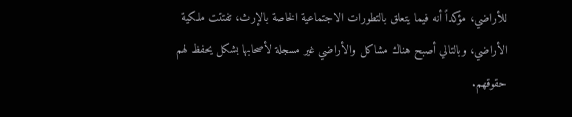للأراضي، مؤكداً أنه فيما يتعلق بالتطورات الاجتماعية الخاصة بالإرث، تفتتت ملكية الأراضي، وبالتالي أصبح هناك مشاكل والأراضي غير مسجلة لأصحابها بشكل يحفظ لهم حقوقهم.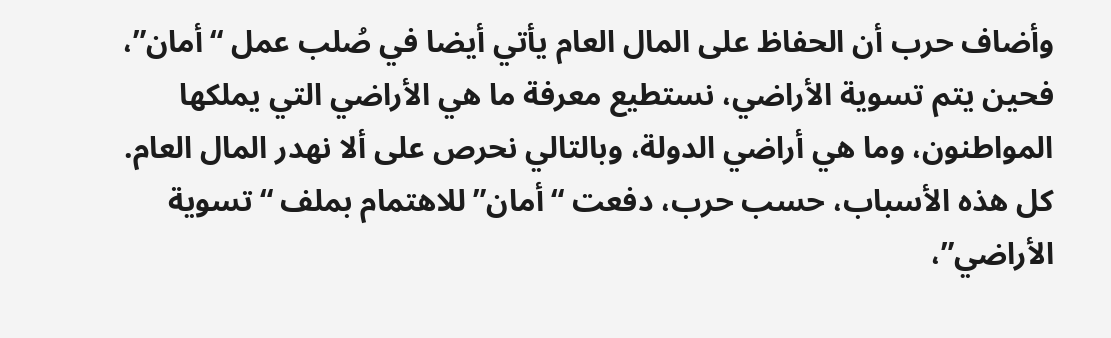وأضاف حرب أن الحفاظ على المال العام يأتي أيضا في صُلب عمل “أمان”، فحين يتم تسوية الأراضي، نستطيع معرفة ما هي الأراضي التي يملكها المواطنون، وما هي أراضي الدولة، وبالتالي نحرص على ألا نهدر المال العام.
كل هذه الأسباب، حسب حرب، دفعت “أمان” للاهتمام بملف “تسوية الأراضي”،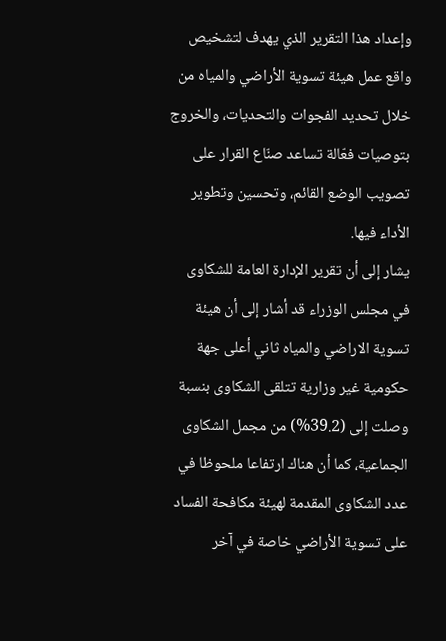وإعداد هذا التقرير الذي يهدف لتشخيص واقع عمل هيئة تسوية الأراضي والمياه من خلال تحديد الفجوات والتحديات، والخروج بتوصيات فعّالة تساعد صنّاع القرار على تصويب الوضع القائم، وتحسين وتطوير الأداء فيها.
يشار إلى أن تقرير الإدارة العامة للشكاوى في مجلس الوزراء قد أشار إلى أن هيئة تسوية الاراضي والمياه ثاني أعلى جهة حكومية غير وزارية تتلقى الشكاوى بنسبة وصلت إلى (39.2%) من مجمل الشكاوى الجماعية، كما أن هناك ارتفاعا ملحوظا في عدد الشكاوى المقدمة لهيئة مكافحة الفساد على تسوية الأراضي خاصة في آخر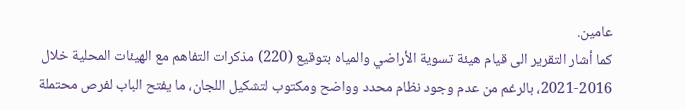عامين.
كما أشار التقرير الى قيام هيئة تسوية الأراضي والمياه بتوقيع (220) مذكرات التفاهم مع الهيئات المحلية خلال 2016-2021، بالرغم من عدم وجود نظام محدد وواضح ومكتوب لتشكيل اللجان، ما يفتح الباب لفرص محتملة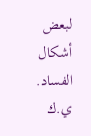لبعض أشكال الفساد.
ي.ك